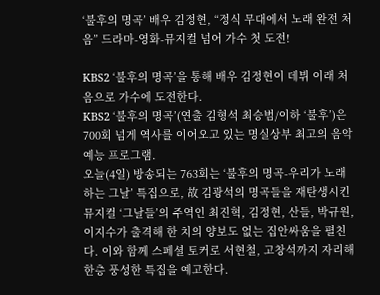‘불후의 명곡’ 배우 김정현, “정식 무대에서 노래 완전 처음” 드라마-영화-뮤지컬 넘어 가수 첫 도전!

KBS2 ‘불후의 명곡’을 통해 배우 김정현이 데뷔 이래 처음으로 가수에 도전한다.
KBS2 ‘불후의 명곡’(연출 김형석 최승범/이하 ‘불후’)은 700회 넘게 역사를 이어오고 있는 명실상부 최고의 음악 예능 프로그램.
오늘(4일) 방송되는 763회는 ‘불후의 명곡-우리가 노래하는 그날’ 특집으로, 故 김광석의 명곡들을 재탄생시킨 뮤지컬 ‘그날들’의 주역인 최진혁, 김정현, 산들, 박규원, 이지수가 출격해 한 치의 양보도 없는 집안싸움을 펼친다. 이와 함께 스페셜 토커로 서현철, 고창석까지 자리해 한층 풍성한 특집을 예고한다.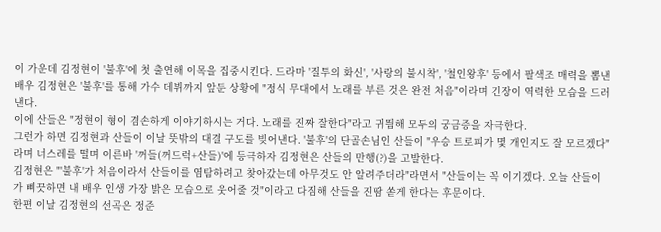이 가운데 김정현이 '불후'에 첫 출연해 이목을 집중시킨다. 드라마 '질투의 화신', '사랑의 불시착', '철인왕후' 등에서 팔색조 매력을 뽐낸 배우 김정현은 '불후'를 통해 가수 데뷔까지 앞둔 상황에 "정식 무대에서 노래를 부른 것은 완전 처음"이라며 긴장이 역력한 모습을 드러낸다.
이에 산들은 "정현이 형이 겸손하게 이야기하시는 거다. 노래를 진짜 잘한다"라고 귀띔해 모두의 궁금증을 자극한다.
그런가 하면 김정현과 산들이 이날 뜻밖의 대결 구도를 빚어낸다. '불후'의 단골손님인 산들이 "우승 트로피가 몇 개인지도 잘 모르겠다"라며 너스레를 떨며 이른바 '꺼들(꺼드럭+산들)'에 등극하자 김정현은 산들의 만행(?)을 고발한다.
김정현은 "'불후'가 처음이라서 산들이를 염탐하려고 찾아갔는데 아무것도 안 알려주더라"라면서 "산들이는 꼭 이기겠다. 오늘 산들이가 삐끗하면 내 배우 인생 가장 밝은 모습으로 웃어줄 것"이라고 다짐해 산들을 진땀 쏟게 한다는 후문이다.
한편 이날 김정현의 선곡은 정준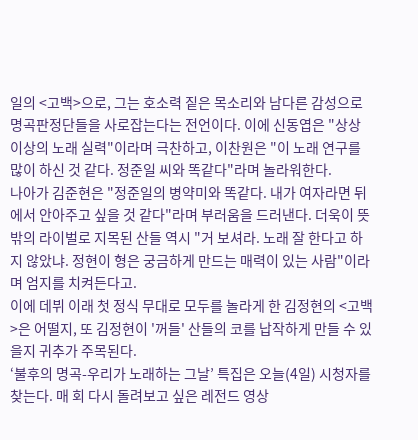일의 <고백>으로, 그는 호소력 짙은 목소리와 남다른 감성으로 명곡판정단들을 사로잡는다는 전언이다. 이에 신동엽은 "상상 이상의 노래 실력"이라며 극찬하고, 이찬원은 "이 노래 연구를 많이 하신 것 같다. 정준일 씨와 똑같다"라며 놀라워한다.
나아가 김준현은 "정준일의 병약미와 똑같다. 내가 여자라면 뒤에서 안아주고 싶을 것 같다"라며 부러움을 드러낸다. 더욱이 뜻밖의 라이벌로 지목된 산들 역시 "거 보셔라. 노래 잘 한다고 하지 않았냐. 정현이 형은 궁금하게 만드는 매력이 있는 사람"이라며 엄지를 치켜든다고.
이에 데뷔 이래 첫 정식 무대로 모두를 놀라게 한 김정현의 <고백>은 어떨지, 또 김정현이 '꺼들' 산들의 코를 납작하게 만들 수 있을지 귀추가 주목된다.
‘불후의 명곡-우리가 노래하는 그날’ 특집은 오늘(4일) 시청자를 찾는다. 매 회 다시 돌려보고 싶은 레전드 영상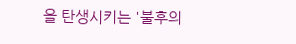을 탄생시키는 '불후의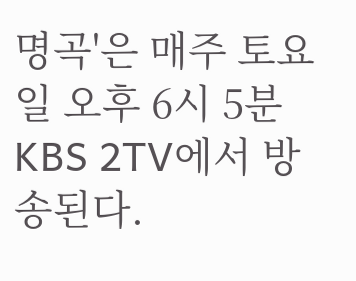명곡'은 매주 토요일 오후 6시 5분 KBS 2TV에서 방송된다.